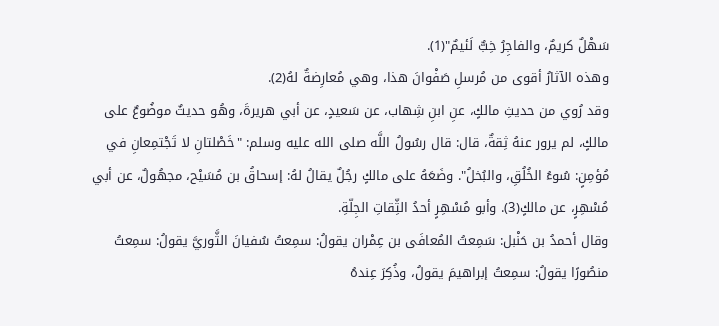سَهْلٌ كريمٌ، والفاجِرُ خِبٌّ لَئيمٌ"(1).
وهذه الآثارُ أقوى من مُرسلِ صَفْوانَ هذا، وهي مُعارِضةٌ لهُ(2).
وقد رُوي من حديثِ مالكٍ، عنِ ابنِ شِهاب، عن سَعيدٍ، عن أبي هريرةَ، وهُو حديثٌ موضُوعٌ على مالكٍ، لم يرور عنهُ ثِقةٌ، قال: قال رسُولُ اللَّه صلى الله عليه وسلم: "خَصْلتانِ لا تَجْتمِعانِ في مُؤمِنٍ: سُوءُ الخُلُقِ، والبُخلُ". وضَعَهُ على مالكٍ رجُلٌ يقالُ لهُ: إسحاقُ بن مُسَيْح، مجهُولٌ، عن أبي مُسْهِرٍ، عن مالكٍ(3). وأبو مُسْهِرٍ أحدُ الثِّقاتِ الجِلّةِ.
وقال أحمدُ بن حَنْبل: سَمِعتُ المُعافَى بن عِمْران يقولُ: سمِعتُ سُفيانَ الثَّوريَّ يقولُ: سمِعتُ منصُورًا يقولُ: سمِعتُ إبراهيمَ يقولُ، وذُكِرَ عِندهُ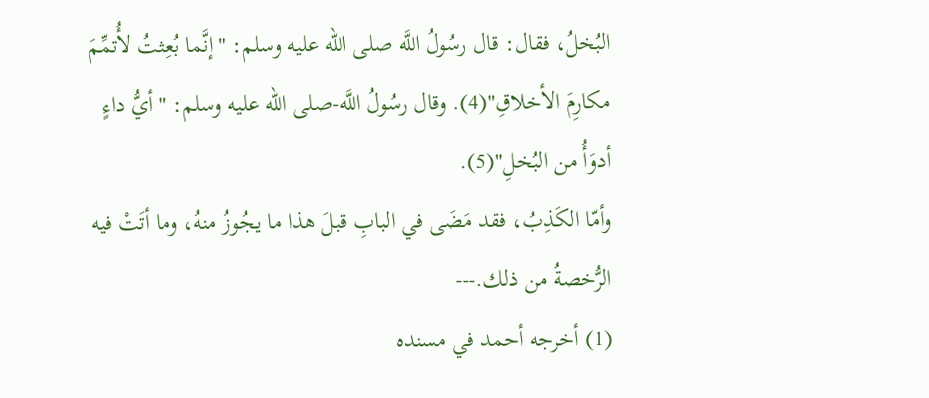البُخلُ، فقال: قال رسُولُ اللَّه صلى الله عليه وسلم: "إنَّما بُعِثتُ لأُتمِّمَ مكارِمَ الأخلاقِ"(4). وقال رسُولُ اللَّه-صلى الله عليه وسلم: "أيُّ داءٍ أدوَأُ من البُخلِ"(5).
وأمّا الكَذِبُ، فقد مَضَى في البابِ قبلَ هذا ما يجُوزُ منهُ، وما أتَتْ فيه الرُّخصةُ من ذلك.---
(1) أخرجه أحمد في مسنده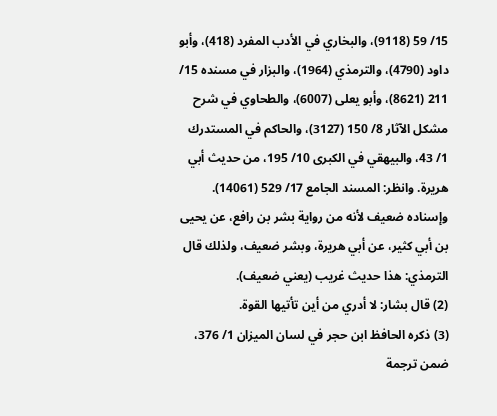15/ 59 (9118)، والبخاري في الأدب المفرد (418)، وأبو داود (4790)، والترمذي (1964)، والبزار في مسنده 15/ 211 (8621)، وأبو يعلى (6007)، والطحاوي في شرح مشكل الآثار 8/ 150 (3127)، والحاكم في المستدرك 1/ 43، والبيهقي في الكبرى 10/ 195، من حديث أبي هريرة. وانظر: المسند الجامع 17/ 529 (14061). وإسناده ضعيف لأنه من رواية بشر بن رافع، عن يحيى بن أبي كثير، عن أبي هريرة، وبشر ضعيف، ولذلك قال الترمذي: هذا حديث غريب (يعني ضعيف).
(2) قال بشار: لا أدري من أين تأتيها القوة.
(3) ذكره الحافظ ابن حجر في لسان الميزان 1/ 376، ضمن ترجمة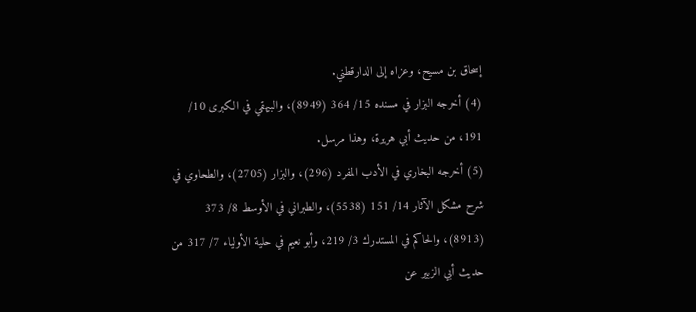إسحاق بن مسيح، وعزاه إلى الدارقطني.
(4) أخرجه البزار في مسنده 15/ 364 (8949)، والبيهقي في الكبرى 10/ 191، من حديث أبي هريرة، وهذا مرسل.
(5) أخرجه البخاري في الأدب المفرد (296)، والبزار (2705)، والطحاوي في شرح مشكل الآثار 14/ 151 (5538)، والطبراني في الأوسط 8/ 373 (8913)، والحاكم في المستدرك 3/ 219، وأبو نعيم في حلية الأولياء 7/ 317 من حديث أبي الزبير عن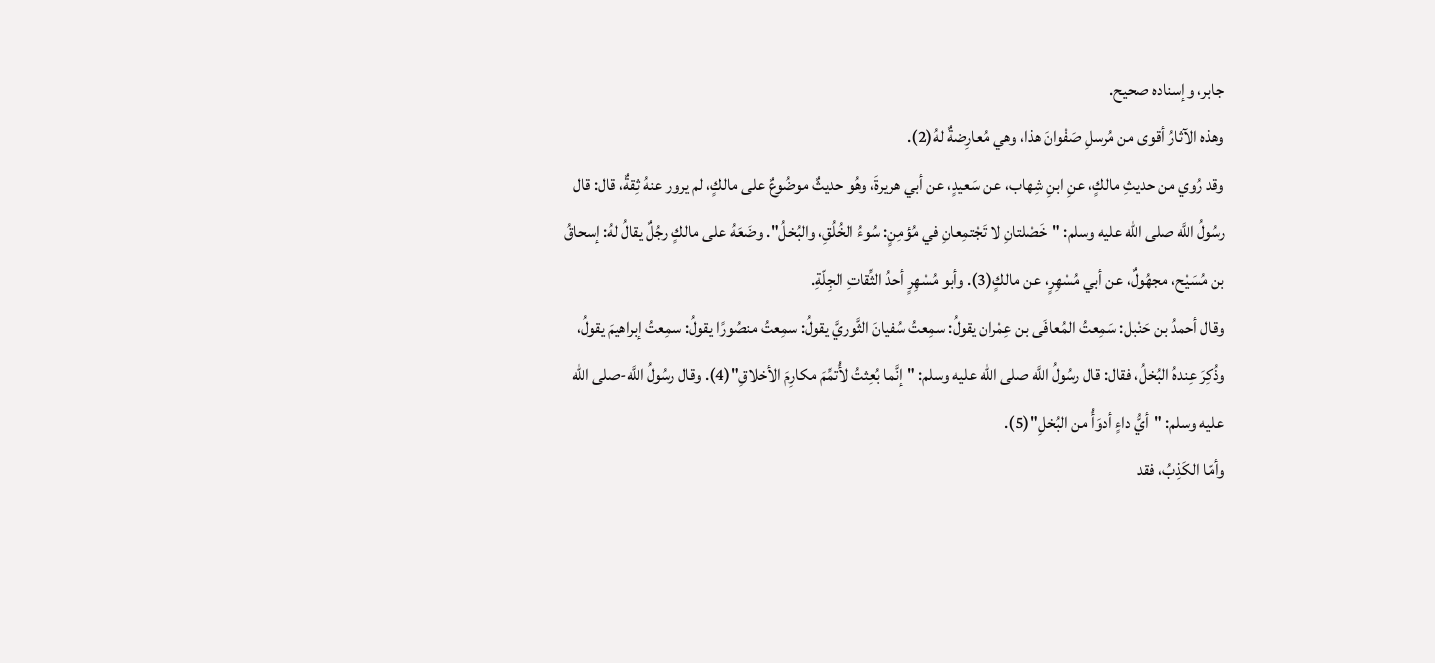جابر، وإسناده صحيح.
وهذه الآثارُ أقوى من مُرسلِ صَفْوانَ هذا، وهي مُعارِضةٌ لهُ(2).
وقد رُوي من حديثِ مالكٍ، عنِ ابنِ شِهاب، عن سَعيدٍ، عن أبي هريرةَ، وهُو حديثٌ موضُوعٌ على مالكٍ، لم يرور عنهُ ثِقةٌ، قال: قال رسُولُ اللَّه صلى الله عليه وسلم: "خَصْلتانِ لا تَجْتمِعانِ في مُؤمِنٍ: سُوءُ الخُلُقِ، والبُخلُ". وضَعَهُ على مالكٍ رجُلٌ يقالُ لهُ: إسحاقُ بن مُسَيْح، مجهُولٌ، عن أبي مُسْهِرٍ، عن مالكٍ(3). وأبو مُسْهِرٍ أحدُ الثِّقاتِ الجِلّةِ.
وقال أحمدُ بن حَنْبل: سَمِعتُ المُعافَى بن عِمْران يقولُ: سمِعتُ سُفيانَ الثَّوريَّ يقولُ: سمِعتُ منصُورًا يقولُ: سمِعتُ إبراهيمَ يقولُ، وذُكِرَ عِندهُ البُخلُ، فقال: قال رسُولُ اللَّه صلى الله عليه وسلم: "إنَّما بُعِثتُ لأُتمِّمَ مكارِمَ الأخلاقِ"(4). وقال رسُولُ اللَّه-صلى الله عليه وسلم: "أيُّ داءٍ أدوَأُ من البُخلِ"(5).
وأمّا الكَذِبُ، فقد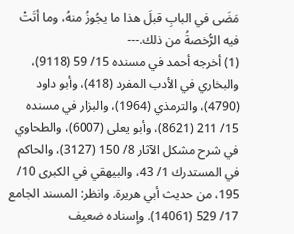مَضَى في البابِ قبلَ هذا ما يجُوزُ منهُ، وما أتَتْ فيه الرُّخصةُ من ذلك.---
(1) أخرجه أحمد في مسنده 15/ 59 (9118)، والبخاري في الأدب المفرد (418)، وأبو داود (4790)، والترمذي (1964)، والبزار في مسنده 15/ 211 (8621)، وأبو يعلى (6007)، والطحاوي في شرح مشكل الآثار 8/ 150 (3127)، والحاكم في المستدرك 1/ 43، والبيهقي في الكبرى 10/ 195، من حديث أبي هريرة. وانظر: المسند الجامع 17/ 529 (14061). وإسناده ضعيف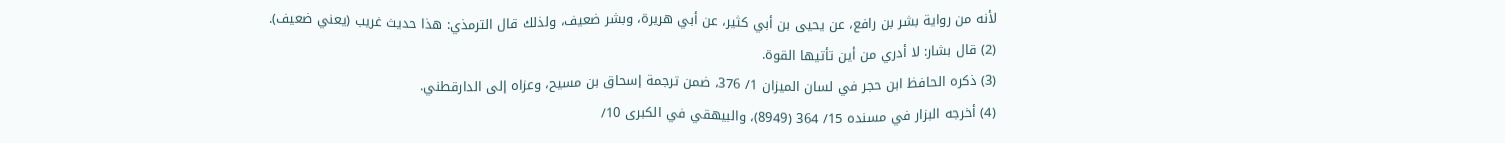لأنه من رواية بشر بن رافع، عن يحيى بن أبي كثير، عن أبي هريرة، وبشر ضعيف، ولذلك قال الترمذي: هذا حديث غريب (يعني ضعيف).
(2) قال بشار: لا أدري من أين تأتيها القوة.
(3) ذكره الحافظ ابن حجر في لسان الميزان 1/ 376، ضمن ترجمة إسحاق بن مسيح، وعزاه إلى الدارقطني.
(4) أخرجه البزار في مسنده 15/ 364 (8949)، والبيهقي في الكبرى 10/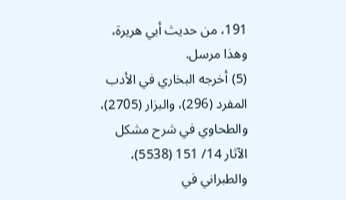191، من حديث أبي هريرة، وهذا مرسل.
(5) أخرجه البخاري في الأدب المفرد (296)، والبزار (2705)، والطحاوي في شرح مشكل الآثار 14/ 151 (5538)، والطبراني في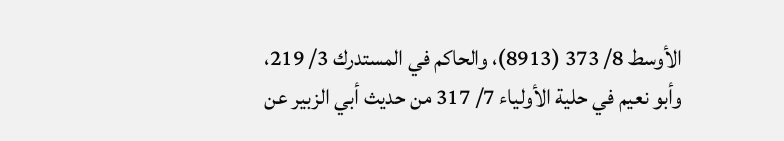الأوسط 8/ 373 (8913)، والحاكم في المستدرك 3/ 219، وأبو نعيم في حلية الأولياء 7/ 317 من حديث أبي الزبير عن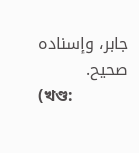جابر، وإسناده صحيح.
(খণ্ড: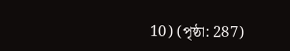10) (পৃষ্ঠা: 287)